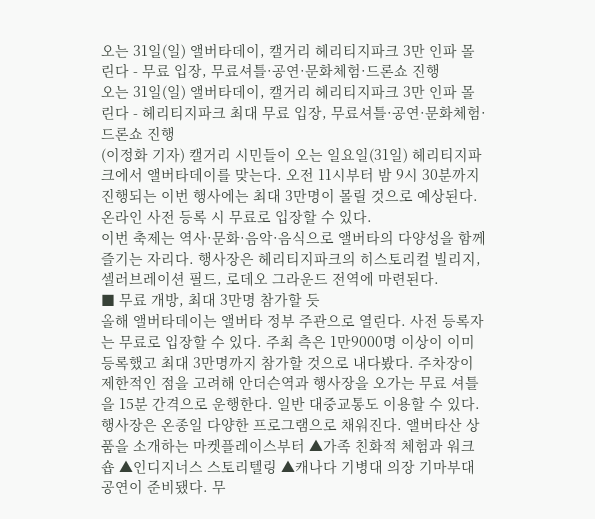오는 31일(일) 앨버타데이, 캘거리 헤리티지파크 3만 인파 몰린다 - 무료 입장, 무료셔틀·공연·문화체험·드론쇼 진행
오는 31일(일) 앨버타데이, 캘거리 헤리티지파크 3만 인파 몰린다 - 헤리티지파크 최대 무료 입장, 무료셔틀·공연·문화체험·드론쇼 진행
(이정화 기자) 캘거리 시민들이 오는 일요일(31일) 헤리티지파크에서 앨버타데이를 맞는다. 오전 11시부터 밤 9시 30분까지 진행되는 이번 행사에는 최대 3만명이 몰릴 것으로 예상된다. 온라인 사전 등록 시 무료로 입장할 수 있다.
이번 축제는 역사·문화·음악·음식으로 앨버타의 다양성을 함께 즐기는 자리다. 행사장은 헤리티지파크의 히스토리컬 빌리지, 셀러브레이션 필드, 로데오 그라운드 전역에 마련된다.
■ 무료 개방, 최대 3만명 참가할 듯
올해 앨버타데이는 앨버타 정부 주관으로 열린다. 사전 등록자는 무료로 입장할 수 있다. 주최 측은 1만9000명 이상이 이미 등록했고 최대 3만명까지 참가할 것으로 내다봤다. 주차장이 제한적인 점을 고려해 안더슨역과 행사장을 오가는 무료 셔틀을 15분 간격으로 운행한다. 일반 대중교통도 이용할 수 있다.
행사장은 온종일 다양한 프로그램으로 채워진다. 앨버타산 상품을 소개하는 마켓플레이스부터 ▲가족 친화적 체험과 워크숍 ▲인디지너스 스토리텔링 ▲캐나다 기병대 의장 기마부대 공연이 준비됐다. 무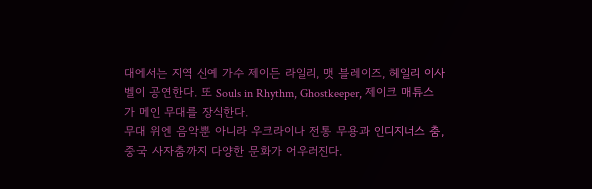대에서는 지역 신예 가수 제이든 라일리, 맷 블레이즈, 헤일리 이사벨이 공연한다. 또 Souls in Rhythm, Ghostkeeper, 제이크 매튜스가 메인 무대를 장식한다.
무대 위엔 음악뿐 아니라 우크라이나 전통 무용과 인디지너스 춤, 중국 사자춤까지 다양한 문화가 어우러진다.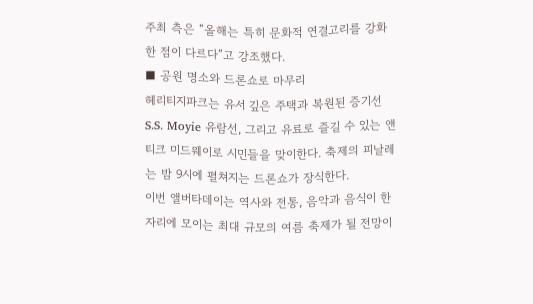주최 측은 “올해는 특히 문화적 연결고리를 강화한 점이 다르다”고 강조했다.
■ 공원 명소와 드론쇼로 마무리
헤리티지파크는 유서 깊은 주택과 복원된 증기선 S.S. Moyie 유람선, 그리고 유료로 즐길 수 있는 앤티크 미드웨이로 시민들을 맞이한다. 축제의 피날레는 밤 9시에 펼쳐지는 드론쇼가 장식한다.
이번 앨버타데이는 역사와 전통, 음악과 음식이 한자리에 모이는 최대 규모의 여름 축제가 될 전망이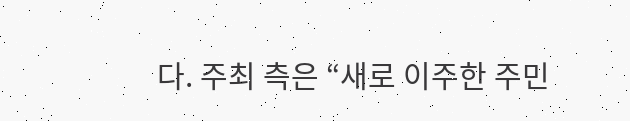다. 주최 측은 “새로 이주한 주민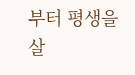부터 평생을 살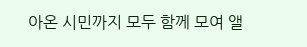아온 시민까지 모두 함께 모여 앨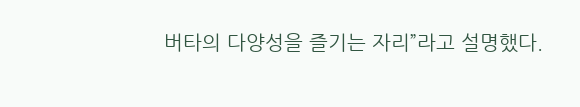버타의 다양성을 즐기는 자리”라고 설명했다.